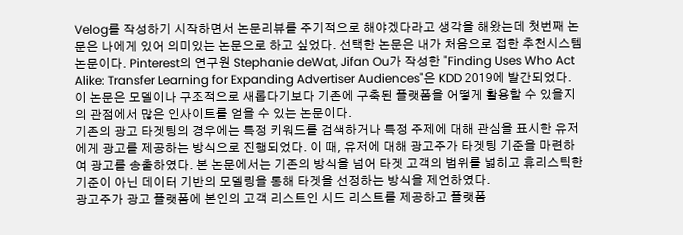Velog를 작성하기 시작하면서 논문리뷰를 주기적으로 해야겠다라고 생각을 해왔는데 첫번째 논문은 나에게 있어 의미있는 논문으로 하고 싶었다. 선택한 논문은 내가 처음으로 접한 추천시스템 논문이다. Pinterest의 연구원 Stephanie deWat, Jifan Ou가 작성한 "Finding Uses Who Act Alike: Transfer Learning for Expanding Advertiser Audiences"은 KDD 2019에 발간되었다. 이 논문은 모델이나 구조적으로 새롭다기보다 기존에 구축된 플랫폼을 어떻게 활용할 수 있을지의 관점에서 많은 인사이트를 얻을 수 있는 논문이다.
기존의 광고 타겟팅의 경우에는 특정 키워드를 검색하거나 특정 주제에 대해 관심을 표시한 유저에게 광고를 제공하는 방식으로 진행되었다. 이 때, 유저에 대해 광고주가 타겟팅 기준을 마련하여 광고를 송출하였다. 본 논문에서는 기존의 방식을 넘어 타겟 고객의 범위를 넓히고 휴리스틱한 기준이 아닌 데이터 기반의 모델링을 통해 타겟을 선정하는 방식을 제언하였다.
광고주가 광고 플랫폼에 본인의 고객 리스트인 시드 리스트를 제공하고 플랫폼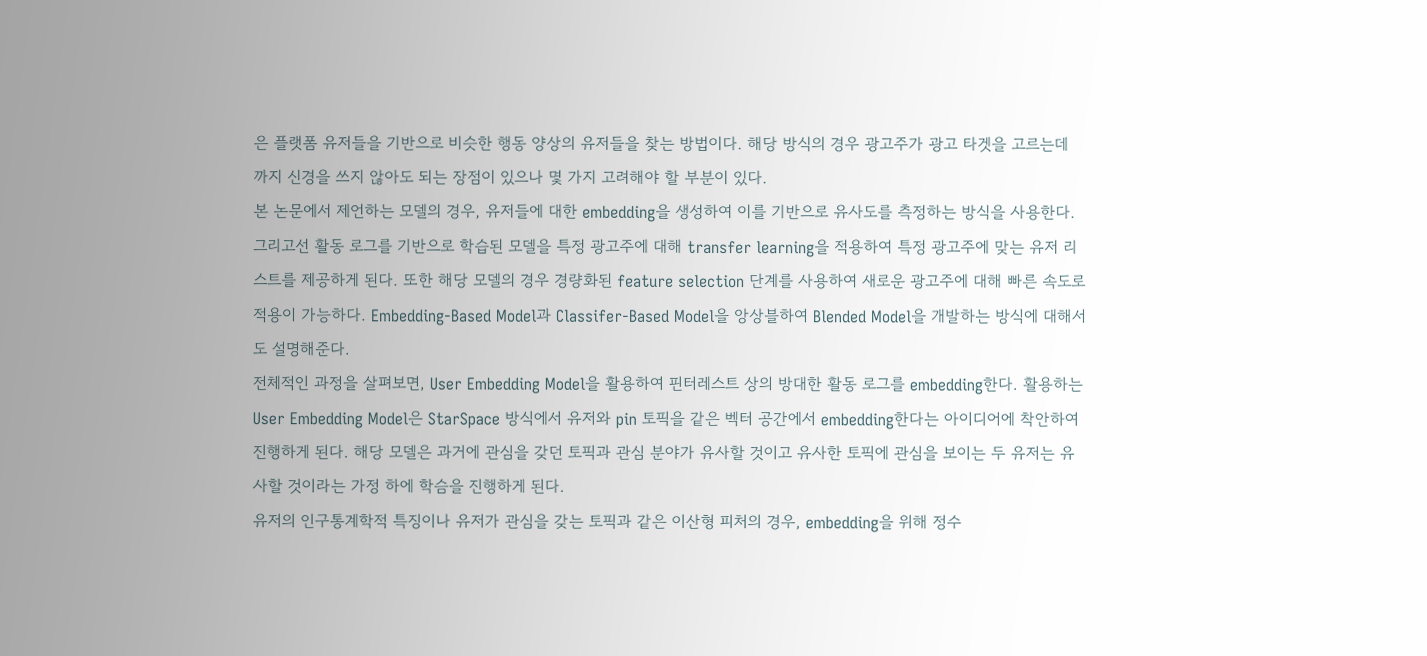은 플랫폼 유저들을 기반으로 비슷한 행동 양상의 유저들을 찾는 방법이다. 해당 방식의 경우 광고주가 광고 타겟을 고르는데 까지 신경을 쓰지 않아도 되는 장점이 있으나 몇 가지 고려해야 할 부분이 있다.
본 논문에서 제언하는 모델의 경우, 유저들에 대한 embedding을 생성하여 이를 기반으로 유사도를 측정하는 방식을 사용한다. 그리고선 활동 로그를 기반으로 학습된 모델을 특정 광고주에 대해 transfer learning을 적용하여 특정 광고주에 맞는 유저 리스트를 제공하게 된다. 또한 해당 모델의 경우 경량화된 feature selection 단계를 사용하여 새로운 광고주에 대해 빠른 속도로 적용이 가능하다. Embedding-Based Model과 Classifer-Based Model을 앙상블하여 Blended Model을 개발하는 방식에 대해서도 설명해준다.
전체적인 과정을 살펴보면, User Embedding Model을 활용하여 핀터레스트 상의 방대한 활동 로그를 embedding한다. 활용하는 User Embedding Model은 StarSpace 방식에서 유저와 pin 토픽을 같은 벡터 공간에서 embedding한다는 아이디어에 착안하여 진행하게 된다. 해당 모델은 과거에 관심을 갖던 토픽과 관심 분야가 유사할 것이고 유사한 토픽에 관심을 보이는 두 유저는 유사할 것이라는 가정 하에 학슴을 진행하게 된다.
유저의 인구통계학적 특징이나 유저가 관심을 갖는 토픽과 같은 이산형 피처의 경우, embedding을 위해 정수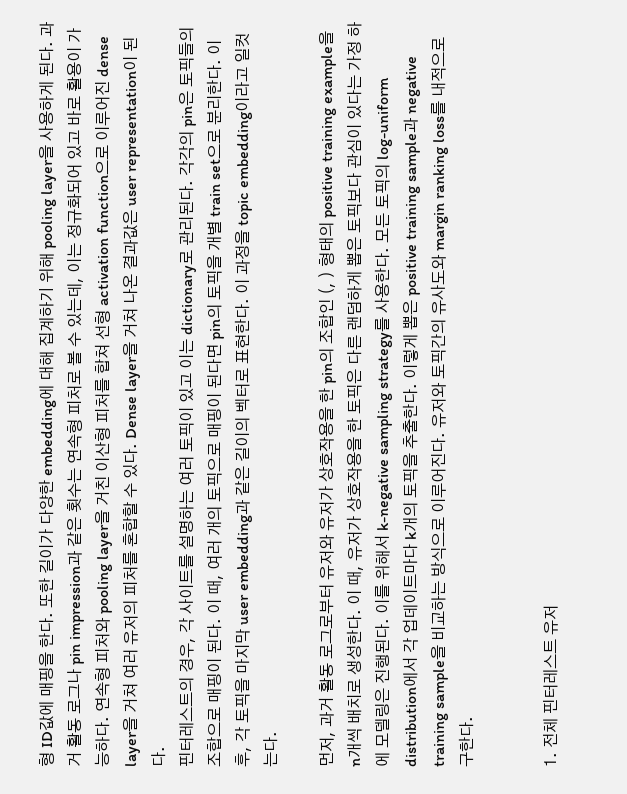형 ID값에 매핑을 한다. 또한 길이가 다양한 embedding에 대해 집계하기 위해 pooling layer을 사용하게 된다. 과거 활동 로그나 pin impression과 같은 횟수는 연속형 피처로 볼 수 있는데, 이는 정규화되어 있고 바로 활용이 가능하다. 연속형 피처와 pooling layer을 거친 이산형 피처를 합쳐 선형 activation function으로 이루어진 dense layer을 거쳐 여러 유저의 피처를 혼합할 수 있다. Dense layer을 거쳐 나온 결과값은 user representation이 된다.
핀터레스트의 경우, 각 사이트를 설명하는 여러 토픽이 있고 이는 dictionary로 관리된다. 각각의 pin은 토픽들의 조합으로 매핑이 된다. 이 때, 여러 개의 토픽으로 매핑이 된다면 pin의 토픽을 개별 train set으로 분리한다. 이후, 각 토픽을 마지막 user embedding과 같은 길이의 벡터로 표현한다. 이 과정을 topic embedding이라고 일컷는다.

먼저, 과거 활동 로그로부터 유저와 유저가 상호작용을 한 pin의 조합인 (, ) 형태의 positive training example을 n개씩 배치로 생성한다. 이 때, 유저가 상호작용을 한 토픽은 다른 랜덤하게 뽑은 토픽보다 관심이 있다는 가정 하에 모델링은 진행된다. 이를 위해서 k-negative sampling strategy를 사용한다. 모든 토픽의 log-uniform distribution에서 각 업데이트마다 k개의 토픽을 추출한다. 이렇게 뽑은 positive training sample과 negative training sample을 비교하는 방식으로 이루어진다. 유저와 토픽간의 유사도와 margin ranking loss를 내적으로 구한다.


1. 전체 핀터레스트 유저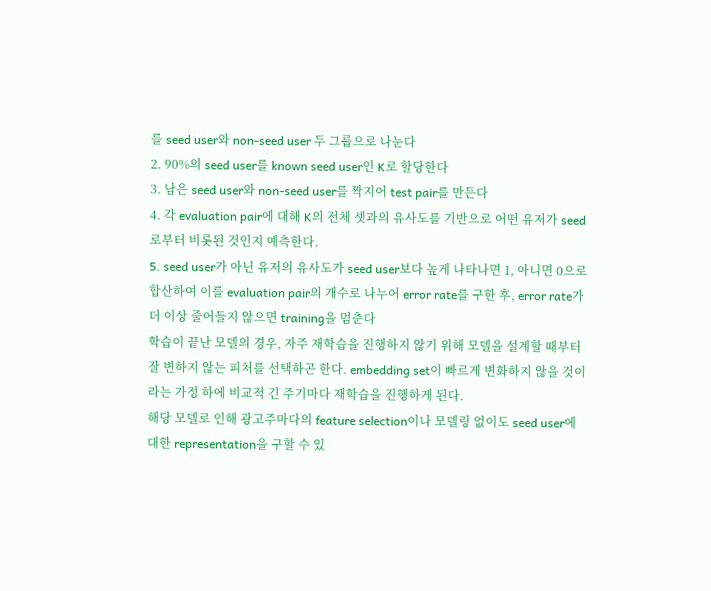를 seed user와 non-seed user 두 그룹으로 나눈다
2. 90%의 seed user를 known seed user인 K로 할당한다
3. 남은 seed user와 non-seed user를 짝지어 test pair를 만든다
4. 각 evaluation pair에 대해 K의 전체 셋과의 유사도를 기반으로 어떤 유저가 seed로부터 비롯된 것인지 예측한다.
5. seed user가 아닌 유저의 유사도가 seed user보다 높게 나타나면 1, 아니면 0으로 합산하여 이를 evaluation pair의 개수로 나누어 error rate를 구한 후, error rate가 더 이상 줄어들지 않으면 training을 멈춘다
학습이 끝난 모델의 경우, 자주 재학습을 진행하지 않기 위해 모델을 설계할 때부터 잘 변하지 않는 피처를 선택하곤 한다. embedding set이 빠르게 변화하지 않을 것이라는 가정 하에 비교적 긴 주기마다 재학습을 진행하게 된다.
해당 모델로 인해 광고주마다의 feature selection이나 모델링 없이도 seed user에 대한 representation을 구할 수 있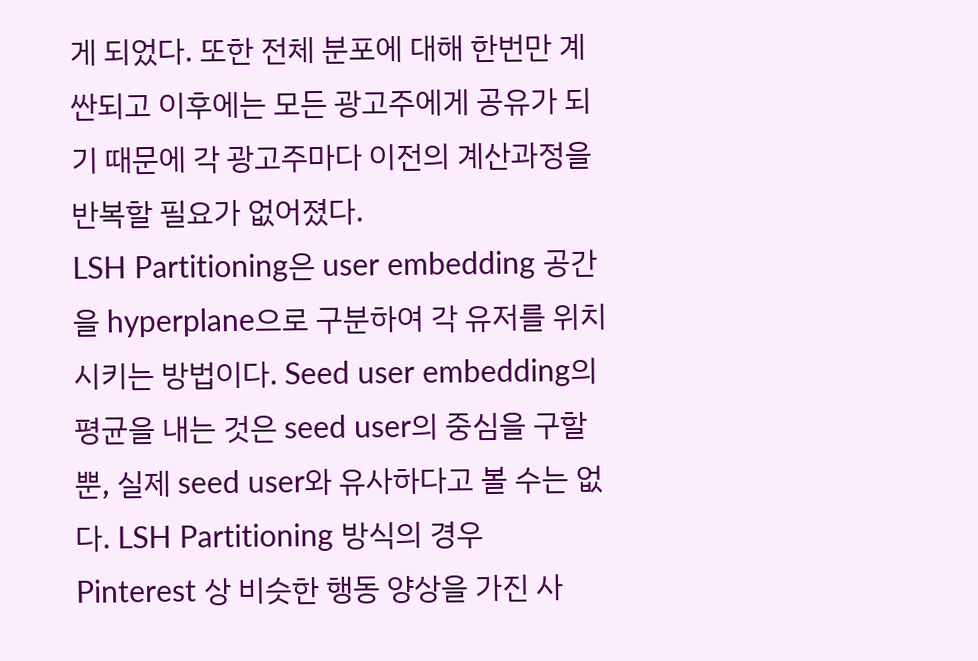게 되었다. 또한 전체 분포에 대해 한번만 계싼되고 이후에는 모든 광고주에게 공유가 되기 때문에 각 광고주마다 이전의 계산과정을 반복할 필요가 없어졌다.
LSH Partitioning은 user embedding 공간을 hyperplane으로 구분하여 각 유저를 위치시키는 방법이다. Seed user embedding의 평균을 내는 것은 seed user의 중심을 구할 뿐, 실제 seed user와 유사하다고 볼 수는 없다. LSH Partitioning 방식의 경우 Pinterest 상 비슷한 행동 양상을 가진 사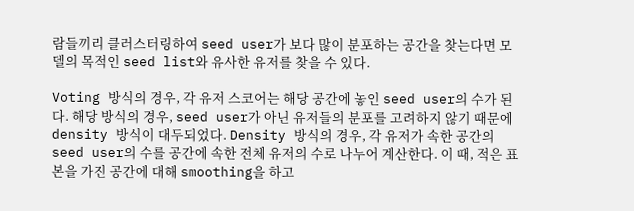람들끼리 클러스터링하여 seed user가 보다 많이 분포하는 공간을 찾는다면 모델의 목적인 seed list와 유사한 유저를 찾을 수 있다.

Voting 방식의 경우, 각 유저 스코어는 해당 공간에 놓인 seed user의 수가 된다. 해당 방식의 경우, seed user가 아닌 유저들의 분포를 고려하지 않기 때문에 density 방식이 대두되었다. Density 방식의 경우, 각 유저가 속한 공간의 seed user의 수를 공간에 속한 전체 유저의 수로 나누어 계산한다. 이 때, 적은 표본을 가진 공간에 대해 smoothing을 하고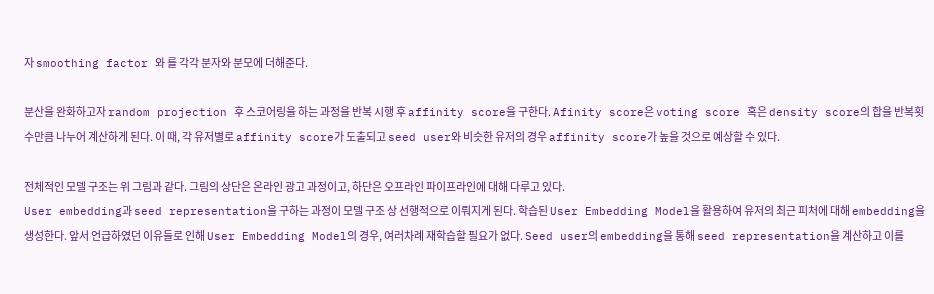자 smoothing factor 와 를 각각 분자와 분모에 더해준다.

분산을 완화하고자 random projection 후 스코어링을 하는 과정을 반복 시행 후 affinity score을 구한다. Afinity score은 voting score 혹은 density score의 합을 반복횟수만큼 나누어 계산하게 된다. 이 때, 각 유저별로 affinity score가 도출되고 seed user와 비슷한 유저의 경우 affinity score가 높을 것으로 예상할 수 있다.

전체적인 모델 구조는 위 그림과 같다. 그림의 상단은 온라인 광고 과정이고, 하단은 오프라인 파이프라인에 대해 다루고 있다.
User embedding과 seed representation을 구하는 과정이 모델 구조 상 선행적으로 이뤄지게 된다. 학습된 User Embedding Model을 활용하여 유저의 최근 피처에 대해 embedding을 생성한다. 앞서 언급하였던 이유들로 인해 User Embedding Model의 경우, 여러차례 재학습할 필요가 없다. Seed user의 embedding을 통해 seed representation을 계산하고 이를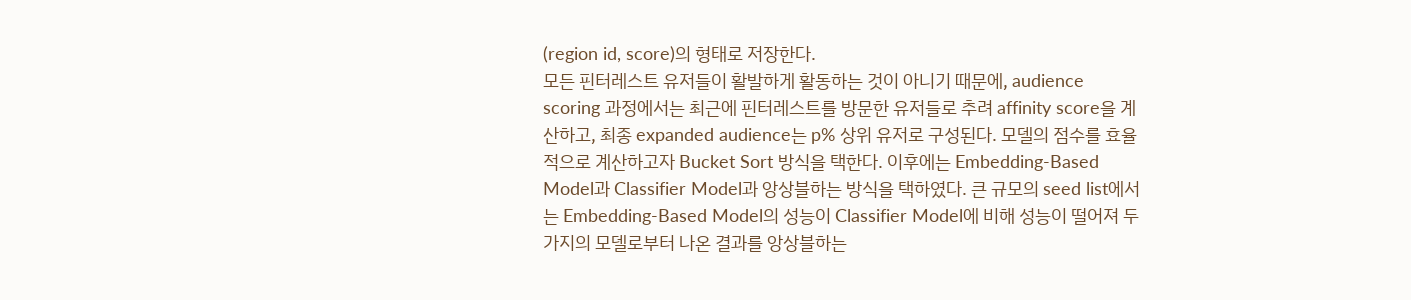(region id, score)의 형태로 저장한다.
모든 핀터레스트 유저들이 활발하게 활동하는 것이 아니기 때문에, audience scoring 과정에서는 최근에 핀터레스트를 방문한 유저들로 추려 affinity score을 계산하고, 최종 expanded audience는 p% 상위 유저로 구성된다. 모델의 점수를 효율적으로 계산하고자 Bucket Sort 방식을 택한다. 이후에는 Embedding-Based Model과 Classifier Model과 앙상블하는 방식을 택하였다. 큰 규모의 seed list에서는 Embedding-Based Model의 성능이 Classifier Model에 비해 성능이 떨어져 두 가지의 모델로부터 나온 결과를 앙상블하는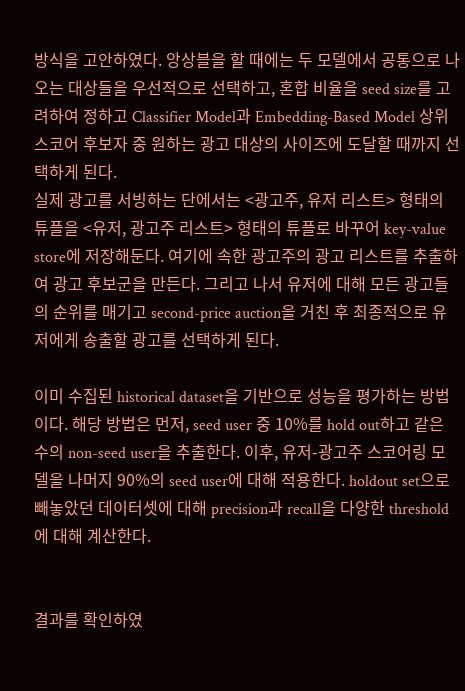방식을 고안하였다. 앙상블을 할 때에는 두 모델에서 공통으로 나오는 대상들을 우선적으로 선택하고, 혼합 비율을 seed size를 고려하여 정하고 Classifier Model과 Embedding-Based Model 상위 스코어 후보자 중 원하는 광고 대상의 사이즈에 도달할 때까지 선택하게 된다.
실제 광고를 서빙하는 단에서는 <광고주, 유저 리스트> 형태의 튜플을 <유저, 광고주 리스트> 형태의 튜플로 바꾸어 key-value store에 저장해둔다. 여기에 속한 광고주의 광고 리스트를 추출하여 광고 후보군을 만든다. 그리고 나서 유저에 대해 모든 광고들의 순위를 매기고 second-price auction을 거친 후 최종적으로 유저에게 송출할 광고를 선택하게 된다.

이미 수집된 historical dataset을 기반으로 성능을 평가하는 방법이다. 해당 방법은 먼저, seed user 중 10%를 hold out하고 같은 수의 non-seed user을 추출한다. 이후, 유저-광고주 스코어링 모델을 나머지 90%의 seed user에 대해 적용한다. holdout set으로 빼놓았던 데이터셋에 대해 precision과 recall을 다양한 threshold에 대해 계산한다.


결과를 확인하였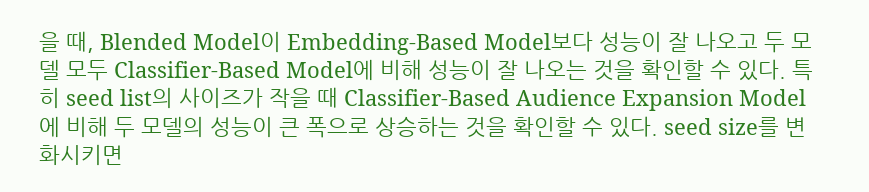을 때, Blended Model이 Embedding-Based Model보다 성능이 잘 나오고 두 모델 모두 Classifier-Based Model에 비해 성능이 잘 나오는 것을 확인할 수 있다. 특히 seed list의 사이즈가 작을 때 Classifier-Based Audience Expansion Model에 비해 두 모델의 성능이 큰 폭으로 상승하는 것을 확인할 수 있다. seed size를 변화시키면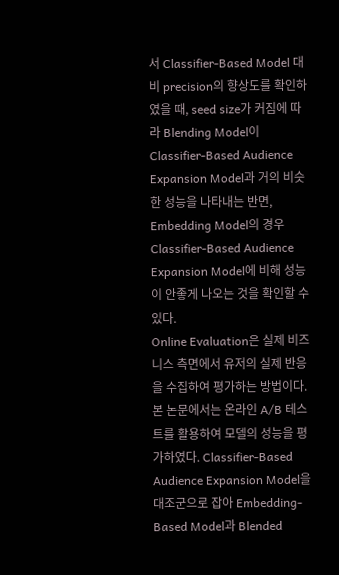서 Classifier-Based Model 대비 precision의 향상도를 확인하였을 때, seed size가 커짐에 따라 Blending Model이 Classifier-Based Audience Expansion Model과 거의 비슷한 성능을 나타내는 반면, Embedding Model의 경우 Classifier-Based Audience Expansion Model에 비해 성능이 안좋게 나오는 것을 확인할 수 있다.
Online Evaluation은 실제 비즈니스 측면에서 유저의 실제 반응을 수집하여 평가하는 방법이다. 본 논문에서는 온라인 A/B 테스트를 활용하여 모델의 성능을 평가하였다. Classifier-Based Audience Expansion Model을 대조군으로 잡아 Embedding-Based Model과 Blended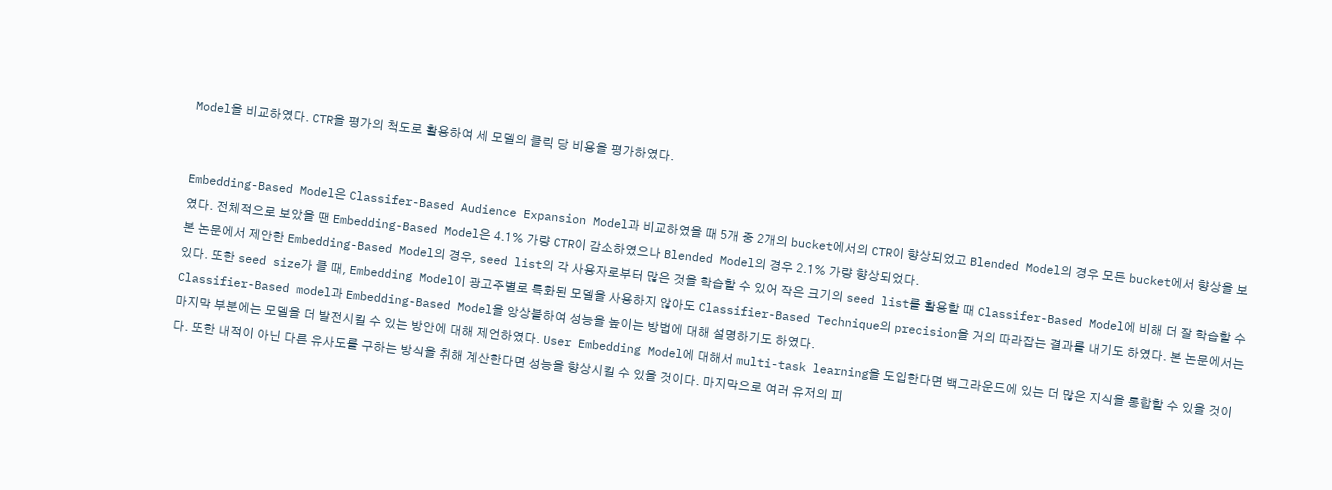Model을 비교하였다. CTR을 평가의 척도로 활용하여 세 모델의 클릭 당 비용을 평가하였다.


Embedding-Based Model은 Classifer-Based Audience Expansion Model과 비교하였을 때 5개 중 2개의 bucket에서의 CTR이 향상되었고 Blended Model의 경우 모든 bucket에서 향상을 보였다. 전체적으로 보았을 땐 Embedding-Based Model은 4.1% 가량 CTR이 감소하였으나 Blended Model의 경우 2.1% 가량 향상되었다.
본 논문에서 제안한 Embedding-Based Model의 경우, seed list의 각 사용자로부터 많은 것을 학습할 수 있어 작은 크기의 seed list를 활용할 때 Classifer-Based Model에 비해 더 잘 학습할 수 있다. 또한 seed size가 클 때, Embedding Model이 광고주별로 특화된 모델을 사용하지 않아도 Classifier-Based Technique의 precision을 거의 따라잡는 결과를 내기도 하였다. 본 논문에서는 Classifier-Based model과 Embedding-Based Model을 앙상블하여 성능을 높이는 방법에 대해 설명하기도 하였다.
마지막 부분에는 모델을 더 발전시킬 수 있는 방안에 대해 제언하였다. User Embedding Model에 대해서 multi-task learning을 도입한다면 백그라운드에 있는 더 많은 지식을 통합할 수 있을 것이다. 또한 내적이 아닌 다른 유사도를 구하는 방식을 취해 계산한다면 성능을 향상시킬 수 있을 것이다. 마지막으로 여러 유저의 피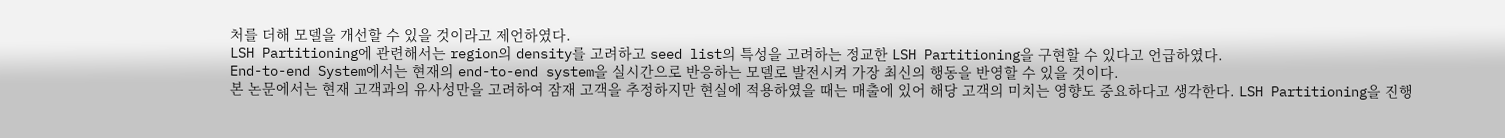처를 더해 모델을 개선할 수 있을 것이라고 제언하였다.
LSH Partitioning에 관련해서는 region의 density를 고려하고 seed list의 특성을 고려하는 정교한 LSH Partitioning을 구현할 수 있다고 언급하였다.
End-to-end System에서는 현재의 end-to-end system을 실시간으로 반응하는 모델로 발전시켜 가장 최신의 행동을 반영할 수 있을 것이다.
본 논문에서는 현재 고객과의 유사성만을 고려하여 잠재 고객을 추정하지만 현실에 적용하였을 때는 매출에 있어 해당 고객의 미치는 영향도 중요하다고 생각한다. LSH Partitioning을 진행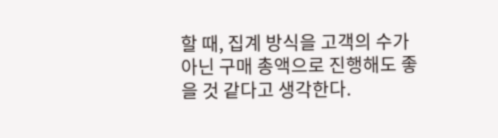할 때, 집계 방식을 고객의 수가 아닌 구매 총액으로 진행해도 좋을 것 같다고 생각한다.